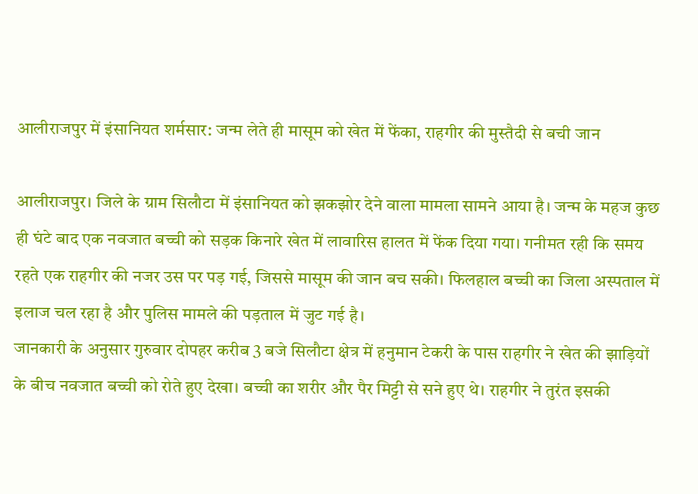आलीराजपुर में इंसानियत शर्मसार: जन्म लेते ही मासूम को खेत में फेंका, राहगीर की मुस्तैदी से बची जान

आलीराजपुर। जिले के ग्राम सिलौटा में इंसानियत को झकझोर देने वाला मामला सामने आया है। जन्म के महज कुछ ही घंटे बाद एक नवजात बच्ची को सड़क किनारे खेत में लावारिस हालत में फेंक दिया गया। गनीमत रही कि समय रहते एक राहगीर की नजर उस पर पड़ गई, जिससे मासूम की जान बच सकी। फिलहाल बच्ची का जिला अस्पताल में इलाज चल रहा है और पुलिस मामले की पड़ताल में जुट गई है।
जानकारी के अनुसार गुरुवार दोपहर करीब 3 बजे सिलौटा क्षेत्र में हनुमान टेकरी के पास राहगीर ने खेत की झाड़ियों के बीच नवजात बच्ची को रोते हुए देखा। बच्ची का शरीर और पैर मिट्टी से सने हुए थे। राहगीर ने तुरंत इसकी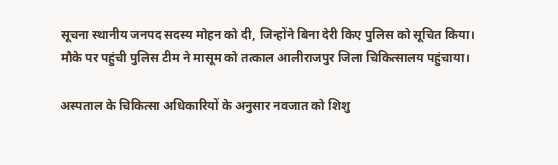सूचना स्थानीय जनपद सदस्य मोहन को दी, जिन्होंने बिना देरी किए पुलिस को सूचित किया। मौके पर पहुंची पुलिस टीम ने मासूम को तत्काल आलीराजपुर जिला चिकित्सालय पहुंचाया।

अस्पताल के चिकित्सा अधिकारियों के अनुसार नवजात को शिशु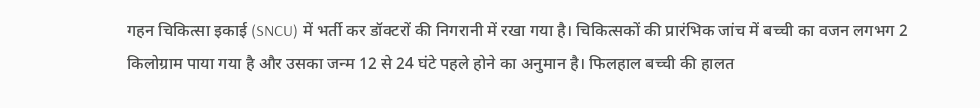गहन चिकित्सा इकाई (SNCU) में भर्ती कर डॉक्टरों की निगरानी में रखा गया है। चिकित्सकों की प्रारंभिक जांच में बच्ची का वजन लगभग 2 किलोग्राम पाया गया है और उसका जन्म 12 से 24 घंटे पहले होने का अनुमान है। फिलहाल बच्ची की हालत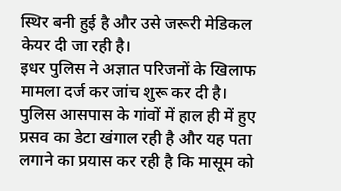स्थिर बनी हुई है और उसे जरूरी मेडिकल केयर दी जा रही है।
इधर पुलिस ने अज्ञात परिजनों के खिलाफ मामला दर्ज कर जांच शुरू कर दी है। पुलिस आसपास के गांवों में हाल ही में हुए प्रसव का डेटा खंगाल रही है और यह पता लगाने का प्रयास कर रही है कि मासूम को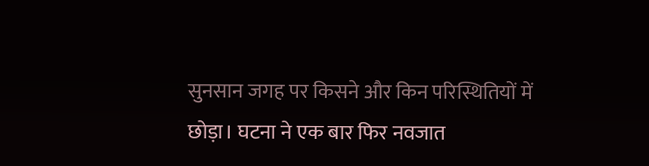सुनसान जगह पर किसने और किन परिस्थितियों में छोड़ा। घटना ने एक बार फिर नवजात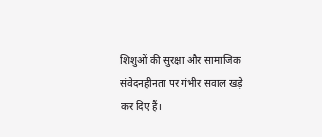शिशुओं की सुरक्षा और सामाजिक संवेदनहीनता पर गंभीर सवाल खड़े कर दिए हैं।